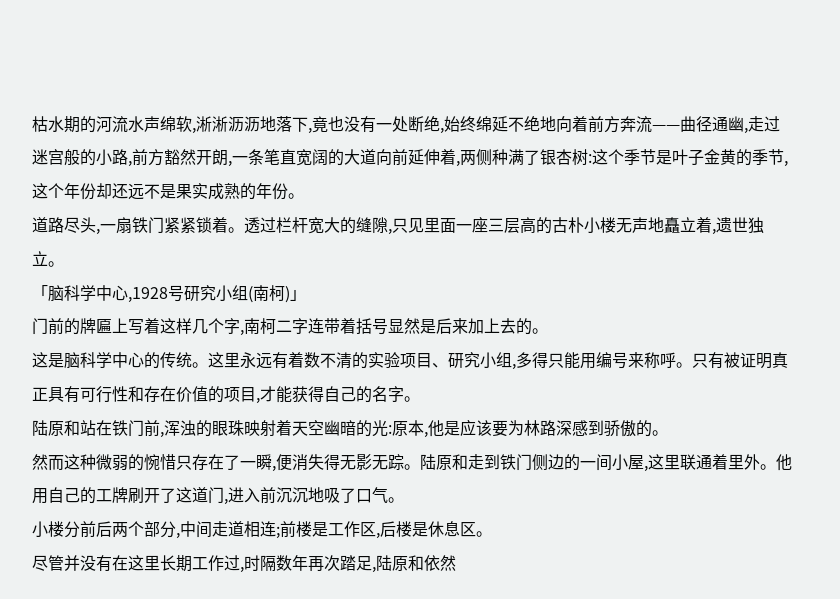枯水期的河流水声绵软,淅淅沥沥地落下,竟也没有一处断绝,始终绵延不绝地向着前方奔流——曲径通幽,走过迷宫般的小路,前方豁然开朗,一条笔直宽阔的大道向前延伸着,两侧种满了银杏树:这个季节是叶子金黄的季节,这个年份却还远不是果实成熟的年份。
道路尽头,一扇铁门紧紧锁着。透过栏杆宽大的缝隙,只见里面一座三层高的古朴小楼无声地矗立着,遗世独立。
「脑科学中心,1928号研究小组(南柯)」
门前的牌匾上写着这样几个字,南柯二字连带着括号显然是后来加上去的。
这是脑科学中心的传统。这里永远有着数不清的实验项目、研究小组,多得只能用编号来称呼。只有被证明真正具有可行性和存在价值的项目,才能获得自己的名字。
陆原和站在铁门前,浑浊的眼珠映射着天空幽暗的光:原本,他是应该要为林路深感到骄傲的。
然而这种微弱的惋惜只存在了一瞬,便消失得无影无踪。陆原和走到铁门侧边的一间小屋,这里联通着里外。他用自己的工牌刷开了这道门,进入前沉沉地吸了口气。
小楼分前后两个部分,中间走道相连;前楼是工作区,后楼是休息区。
尽管并没有在这里长期工作过,时隔数年再次踏足,陆原和依然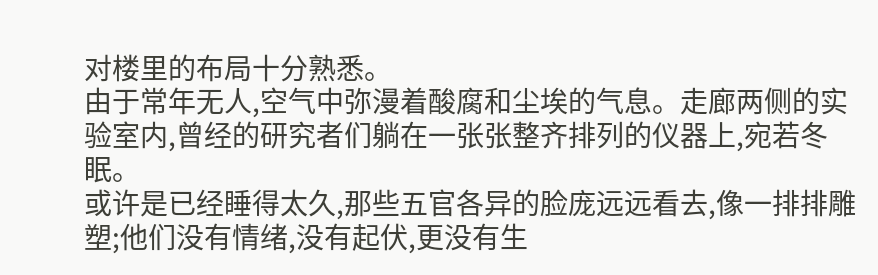对楼里的布局十分熟悉。
由于常年无人,空气中弥漫着酸腐和尘埃的气息。走廊两侧的实验室内,曾经的研究者们躺在一张张整齐排列的仪器上,宛若冬眠。
或许是已经睡得太久,那些五官各异的脸庞远远看去,像一排排雕塑;他们没有情绪,没有起伏,更没有生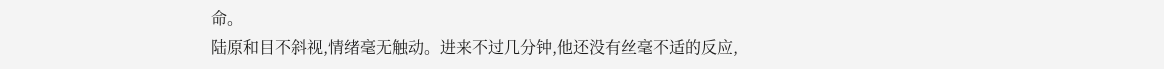命。
陆原和目不斜视,情绪毫无触动。进来不过几分钟,他还没有丝毫不适的反应,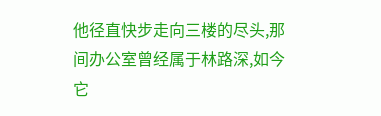他径直快步走向三楼的尽头,那间办公室曾经属于林路深,如今它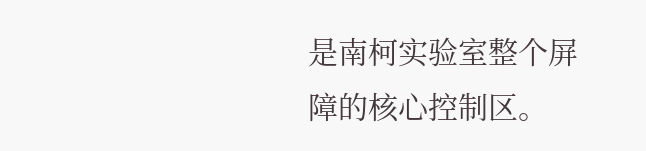是南柯实验室整个屏障的核心控制区。